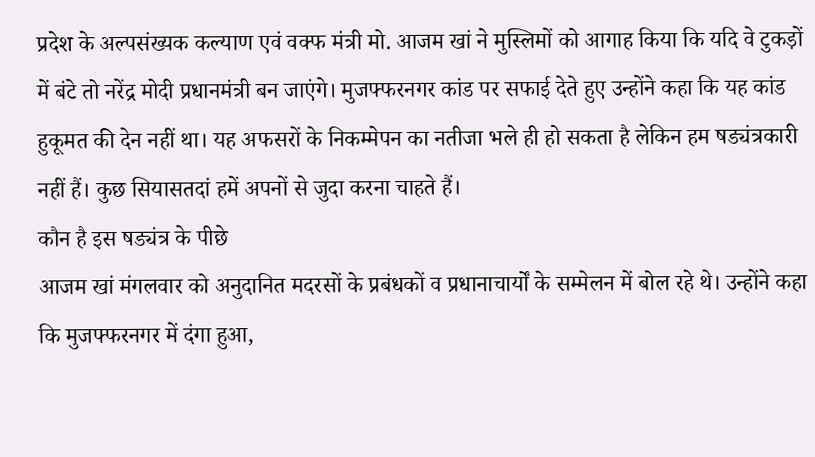प्रदेश के अल्पसंख्यक कल्याण एवं वक्फ मंत्री मो. आजम खां ने मुस्लिमों को आगाह किया कि यदि वे टुकड़ों में बंटे तो नरेंद्र मोदी प्रधानमंत्री बन जाएंगे। मुजफ्फरनगर कांड पर सफाई देते हुए उन्होंने कहा कि यह कांड हुकूमत की देन नहीं था। यह अफसरों के निकम्मेपन का नतीजा भले ही हो सकता है लेकिन हम षड्यंत्रकारी नहीं हैं। कुछ सियासतदां हमें अपनों से जुदा करना चाहते हैं।
कौन है इस षड्यंत्र के पीछे
आजम खां मंगलवार को अनुदानित मदरसों के प्रबंधकों व प्रधानाचार्यों के सम्मेलन में बोल रहे थे। उन्होंने कहा कि मुजफ्फरनगर में दंगा हुआ,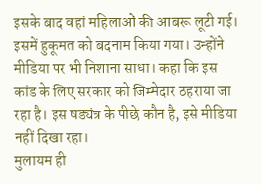इसके बाद वहां महिलाओं की आबरू लूटी गई। इसमें हुकूमत को बदनाम किया गया। उन्होंने मीडिया पर भी निशाना साधा। कहा कि इस कांड के लिए सरकार को जिम्मेदार ठहराया जा रहा है। इस षड्यंत्र के पीछे कौन है, इसे मीडिया नहीं दिखा रहा।
मुलायम ही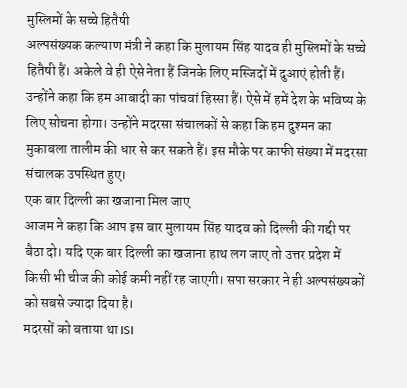मुस्लिमों के सच्चे हितैषी
अल्पसंख्यक कल्याण मंत्री ने कहा कि मुलायम सिंह यादव ही मुस्लिमों के सच्चे हितैषी हैं। अकेले वे ही ऐसे नेता हैं जिनके लिए मस्जिदों में दुआएं होती हैं। उन्होंने कहा कि हम आबादी का पांचवां हिस्सा हैं। ऐसे में हमें देश के भविष्य के लिए सोचना होगा। उन्होंने मदरसा संचालकों से कहा कि हम दुश्मन का मुकाबला तालीम की धार से कर सकते हैं। इस मौके पर काफी संख्या में मदरसा संचालक उपस्थित हुए।
एक बार दिल्ली का खजाना मिल जाए
आजम ने कहा कि आप इस बार मुलायम सिंह यादव को दिल्ली की गद्दी पर बैठा दो। यदि एक बार दिल्ली का खजाना हाथ लग जाए तो उत्तर प्रदेश में किसी भी चीज की कोई कमी नहीं रह जाएगी। सपा सरकार ने ही अल्पसंख्यकों को सबसे ज्यादा दिया है।
मदरसों को बताया था ISI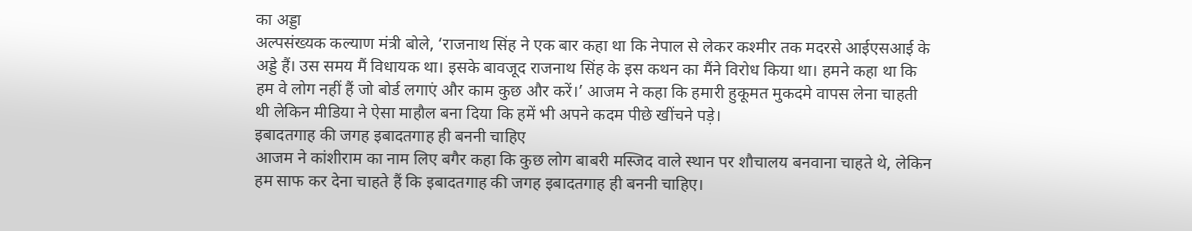का अड्डा
अल्पसंख्यक कल्याण मंत्री बोले, ‘राजनाथ सिंह ने एक बार कहा था कि नेपाल से लेकर कश्मीर तक मदरसे आईएसआई के अड्डे हैं। उस समय मैं विधायक था। इसके बावजूद राजनाथ सिंह के इस कथन का मैंने विरोध किया था। हमने कहा था कि हम वे लोग नहीं हैं जो बोर्ड लगाएं और काम कुछ और करें।’ आजम ने कहा कि हमारी हुकूमत मुकदमे वापस लेना चाहती थी लेकिन मीडिया ने ऐसा माहौल बना दिया कि हमें भी अपने कदम पीछे खींचने पड़े।
इबादतगाह की जगह इबादतगाह ही बननी चाहिए
आजम ने कांशीराम का नाम लिए बगैर कहा कि कुछ लोग बाबरी मस्जिद वाले स्थान पर शौचालय बनवाना चाहते थे, लेकिन हम साफ कर देना चाहते हैं कि इबादतगाह की जगह इबादतगाह ही बननी चाहिए।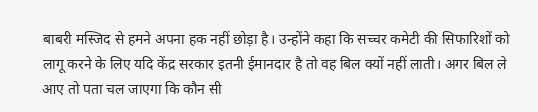बाबरी मस्जिद से हमने अपना हक नहीं छोड़ा है। उन्होंने कहा कि सच्चर कमेटी की सिफारिशों को लागू करने के लिए यदि केंद्र सरकार इतनी ईमानदार है तो वह बिल क्यों नहीं लाती। अगर बिल ले आए तो पता चल जाएगा कि कौन सी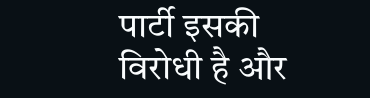पार्टी इसकी विरोधी है और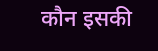कौन इसकी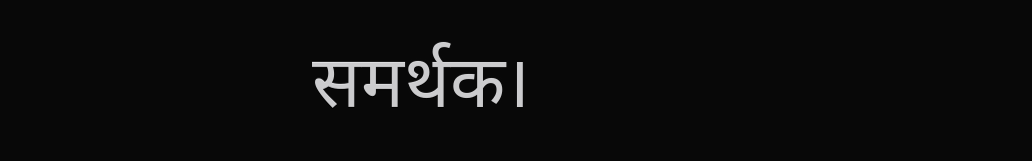समर्थक।